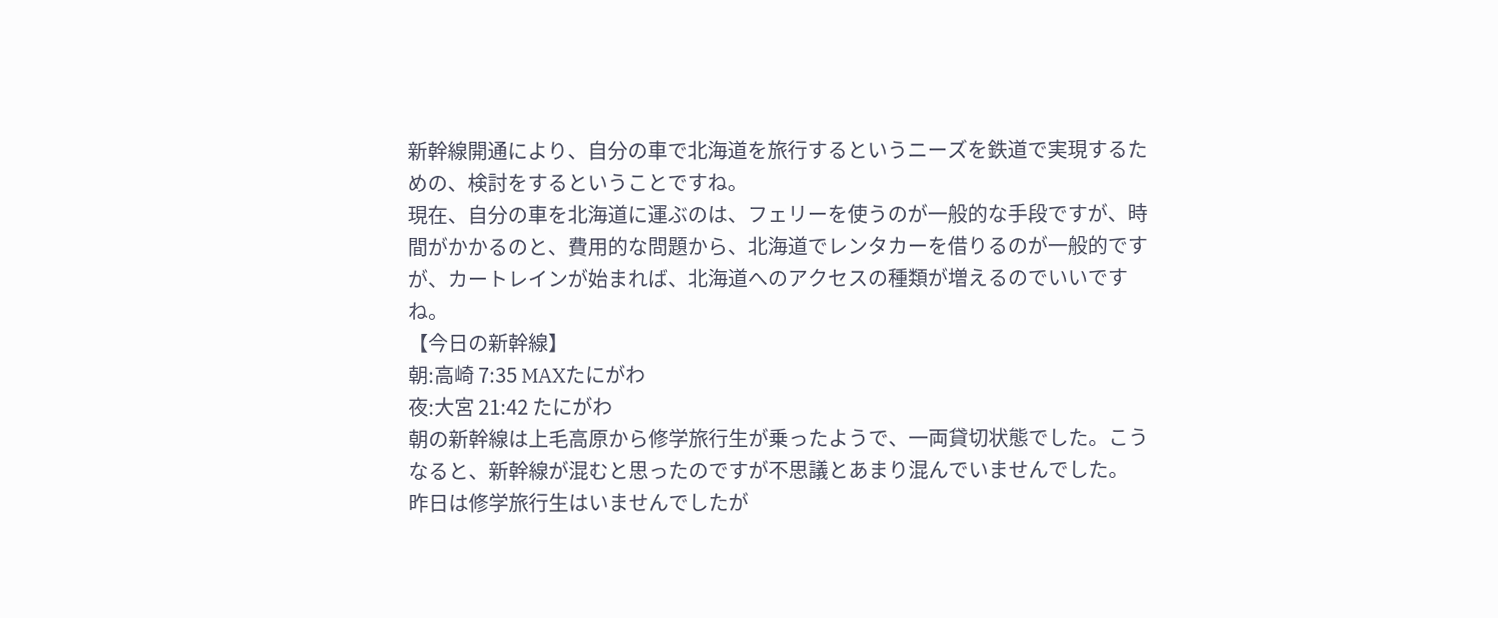新幹線開通により、自分の車で北海道を旅行するというニーズを鉄道で実現するための、検討をするということですね。
現在、自分の車を北海道に運ぶのは、フェリーを使うのが一般的な手段ですが、時間がかかるのと、費用的な問題から、北海道でレンタカーを借りるのが一般的ですが、カートレインが始まれば、北海道へのアクセスの種類が増えるのでいいですね。
【今日の新幹線】
朝:高崎 7:35 MAXたにがわ
夜:大宮 21:42 たにがわ
朝の新幹線は上毛高原から修学旅行生が乗ったようで、一両貸切状態でした。こうなると、新幹線が混むと思ったのですが不思議とあまり混んでいませんでした。
昨日は修学旅行生はいませんでしたが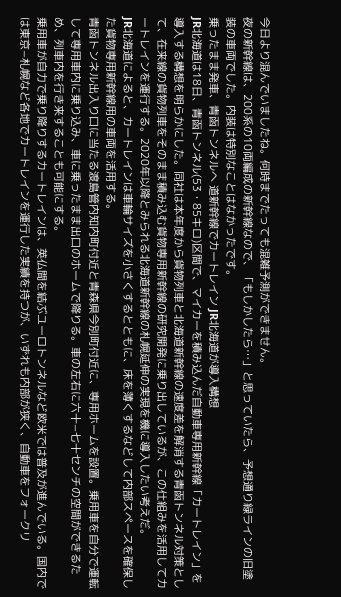今日より混んでいましたね。何時までたっても混雑予測ができません。
夜の新幹線は、200系の10両編成の新幹線なので、「もしかしたら…」と思っていたら、予想通り緑ラインの旧塗装の車両でした。内装は特別なことはなかったです。
乗ったまま発車、青函トンネルへ 道新幹線でカートレイン JR北海道が導入構想
JR北海道は18日、青函トンネル(53・85キロ)区間で、マイカーを積み込んだ自動車専用新幹線「カートレイン」を導入する構想を明らかにした。同社は本年度から貨物列車と北海道新幹線の速度差を解消する青函トンネル対策として、在来線の貨物列車をそのまま積み込む貨物専用新幹線の研究開発に乗り出しているが、この仕組みを活用してカートレインを運行する。2020年以降とみられる北海道新幹線の札幌延伸の実現を機に導入したい考えだ。
JR北海道によると、カートレインは車輪サイズを小さくするとともに、床を薄くするなどして内部スペースを確保した貨物専用新幹線用の車両を活用する。
青函トンネル出入り口に当たる渡島管内知内町付近と青森県今別町付近に、専用ホームを設置。乗用車を自分で運転して専用車内に乗り込み、車に乗ったまま出口のホームで降りる。車の左右に六十−七十センチの空間ができるため、列車内を行き来することも可能にする。
乗用車が自力で乗り降りするカートレインは、英仏間を結ぶユーロトンネルなど欧米では普及が進んでいる。国内では東京−札幌など各地でカートレインを運行した実績を持つが、いずれも内部が狭く、自動車をフォークリ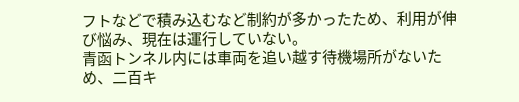フトなどで積み込むなど制約が多かったため、利用が伸び悩み、現在は運行していない。
青函トンネル内には車両を追い越す待機場所がないため、二百キ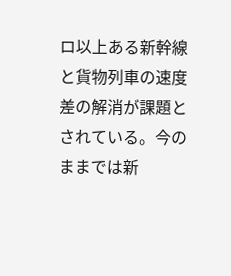ロ以上ある新幹線と貨物列車の速度差の解消が課題とされている。今のままでは新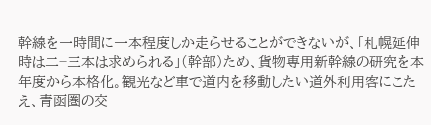幹線を一時間に一本程度しか走らせることができないが、「札幌延伸時は二−三本は求められる」(幹部)ため、貨物専用新幹線の研究を本年度から本格化。観光など車で道内を移動したい道外利用客にこたえ、青函圏の交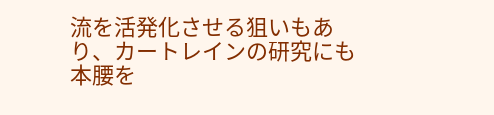流を活発化させる狙いもあり、カートレインの研究にも本腰を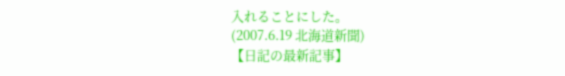入れることにした。
(2007.6.19 北海道新聞)
【日記の最新記事】